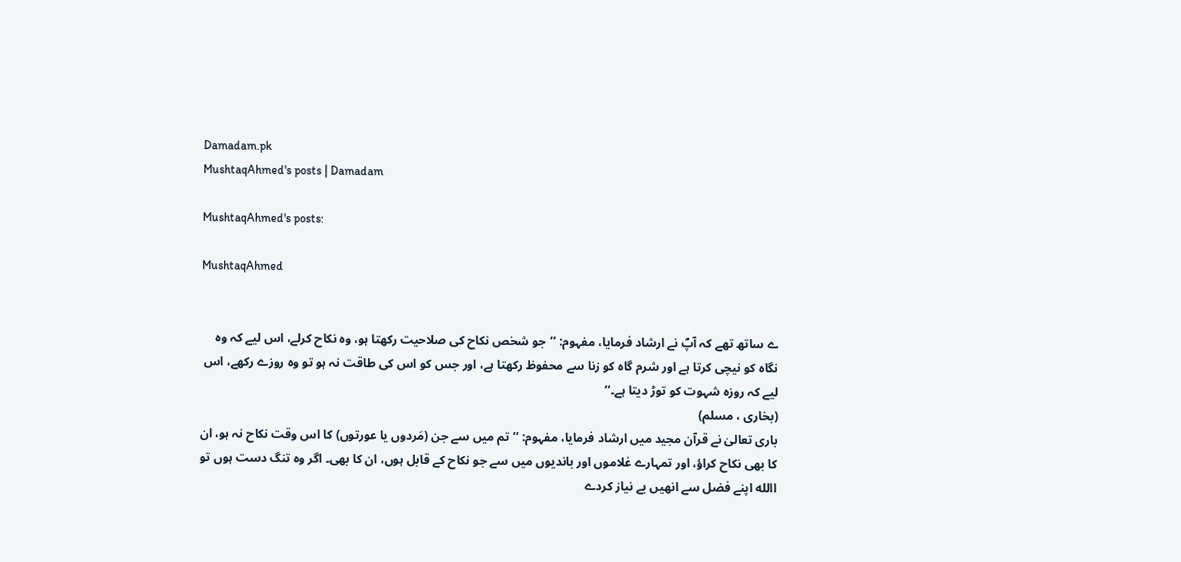Damadam.pk
MushtaqAhmed's posts | Damadam

MushtaqAhmed's posts:

MushtaqAhmed


ے ساتھ تھے کہ آپؐ نے ارشاد فرمایا، مفہوم: ’’جو شخص نکاح کی صلاحیت رکھتا ہو، وہ نکاح کرلے، اس لیے کہ وہ نگاہ کو نیچی کرتا ہے اور شرم گاہ کو زنا سے محفوظ رکھتا ہے، اور جس کو اس کی طاقت نہ ہو تو وہ روزے رکھے، اس لیے کہ روزہ شہوت کو توڑ دیتا ہے۔‘‘
(بخاری ، مسلم)
باری تعالیٰ نے قرآن مجید میں ارشاد فرمایا، مفہوم: ’’تم میں سے جن (مَردوں یا عورتوں) کا اس وقت نکاح نہ ہو، ان کا بھی نکاح کراؤ، اور تمہارے غلاموں اور باندیوں میں سے جو نکاح کے قابل ہوں، ان کا بھی۔ اگر وہ تنگ دست ہوں تو االله اپنے فضل سے انھیں بے نیاز کردے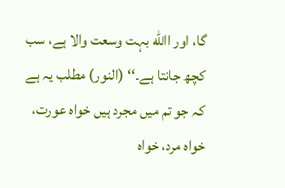گا، اور االله بہت وسعت والا ہے، سب کچھ جانتا ہے۔‘‘ (النور) مطلب یہ ہے کہ جو تم میں مجرد ہیں خواہ عورت، خواہ مرد، خواہ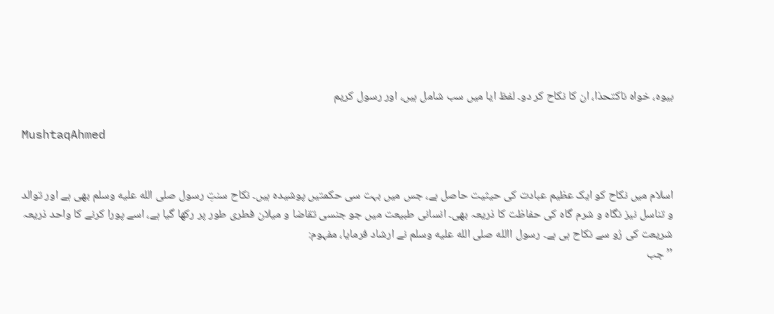بیوہ، خواہ ناکتحذا، ان کا نکاح کر دو۔ لفظ ایا میں سب شامل ہیں، اور رسول کریم

MushtaqAhmed


اسلام میں نکاح کو ایک عظیم عبادت کی حیثیت حاصل ہے، جس میں بہت سی حکمتیں پوشیدہ ہیں۔ نکاح سنتِ رسول صلى الله عليه وسلم بھی ہے اور توالد و تناسل نیز نگاہ و شرم گاہ کی حفاظت کا ذریعہ بھی۔ انسانی طبیعت میں جو جنسی تقاضا و میلان فطری طور پر رکھا گیا ہے، اسے پورا کرنے کا واحد ذریعہ شریعت کی رُو سے نکاح ہی ہے۔ رسول االله صلى الله عليه وسلم نے ارشاد فرمایا، مفہوم:
’’جب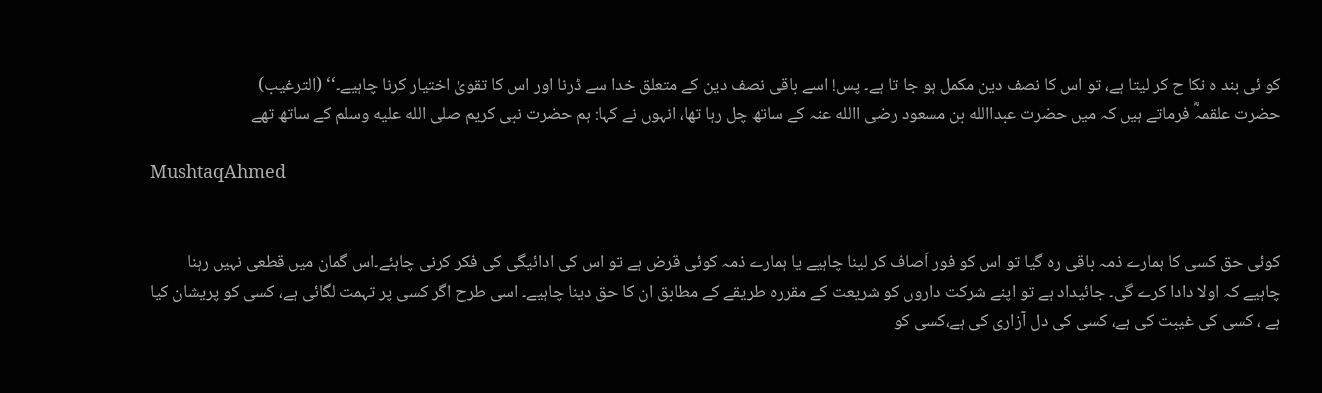کو ئی بند ہ نکا ح کر لیتا ہے، تو اس کا نصف دین مکمل ہو جا تا ہے۔ پس! اسے باقی نصف دین کے متعلق خدا سے ڈرنا اور اس کا تقویٰ اختیار کرنا چاہیے۔‘‘ (الترغیب)
حضرت علقمہؓ فرماتے ہیں کہ میں حضرت عبداالله بن مسعود رضی االله عنہ کے ساتھ چل رہا تھا، انہوں نے کہا: ہم حضرت نبی کریم صلى الله عليه وسلم کے ساتھ تھے

MushtaqAhmed


کوئی حق کسی کا ہمارے ذمہ باقی رہ گیا تو اس کو فور اَصاف کر لینا چاہیے یا ہمارے ذمہ کوئی قرض ہے تو اس کی ادائیگی کی فکر کرنی چاہئے۔اس گمان میں قطعی نہیں رہنا چاہیے کہ اولا دادا کرے گی۔ جائیداد ہے تو اپنے شرکت داروں کو شریعت کے مقررہ طریقے کے مطابق ان کا حق دینا چاہیے۔ اسی طرح اگر کسی پر تہمت لگائی ہے، کسی کو پریشان کیا ہے ، کسی کی غیبت کی ہے، کسی کی دل آزاری کی ہے،کسی کو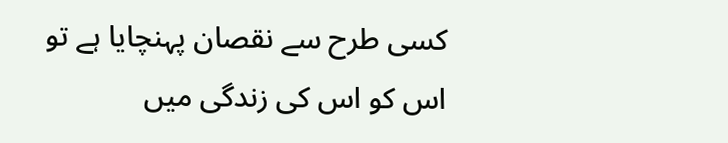کسی طرح سے نقصان پہنچایا ہے تو اس کو اس کی زندگی میں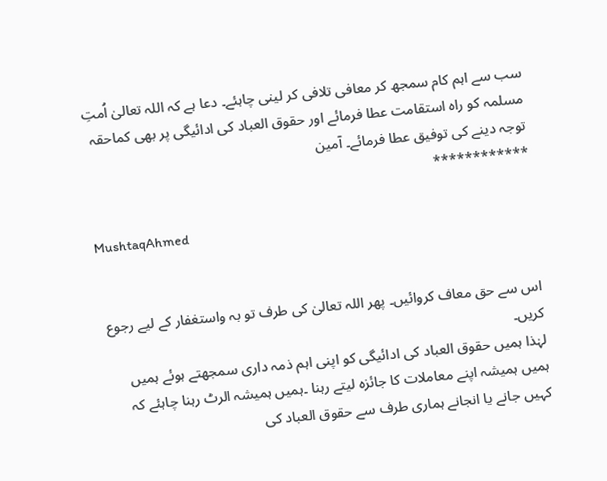سب سے اہم کام سمجھ کر معافی تلافی کر لینی چاہئے۔ دعا ہے کہ اللہ تعالیٰ اُمتِ مسلمہ کو راہ استقامت عطا فرمائے اور حقوق العباد کی ادائیگی پر بھی کماحقہ توجہ دینے کی توفیق عطا فرمائے۔ آمین
************

MushtaqAhmed


اس سے حق معاف کروائیں۔ پھر اللہ تعالیٰ کی طرف تو بہ واستغفار کے لیے رجوع کریں۔
لہٰذا ہمیں حقوق العباد کی ادائیگی کو اپنی اہم ذمہ داری سمجھتے ہوئے ہمیں ہمیں ہمیشہ اپنے معاملات کا جائزہ لیتے رہنا ۔ہمیں ہمیشہ الرٹ رہنا چاہئے کہ کہیں جانے یا انجانے ہماری طرف سے حقوق العباد کی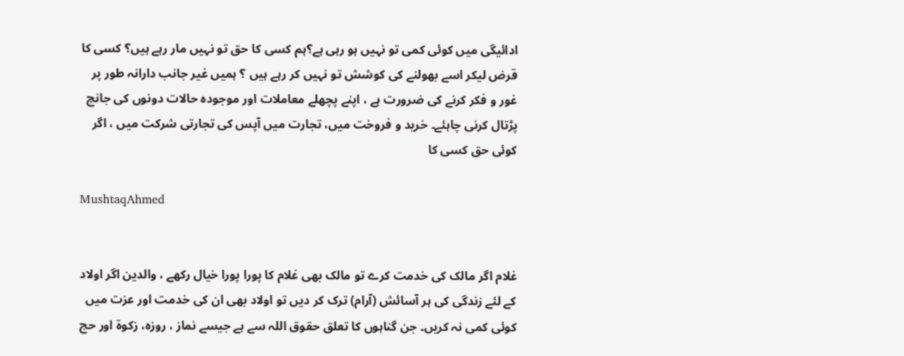ادائیگی میں کوئی کمی تو نہیں ہو رہی ہے؟ہم کسی کا حق تو نہیں مار رہے ہیں؟ کسی کا قرض لیکر اسے بھولنے کی کوشش تو نہیں کر رہے ہیں ؟ ہمیں غیر جانب دارانہ طور پر غور و فکر کرنے کی ضرورت ہے ، اپنے پچھلے معاملات اور موجودہ حالات دونوں کی جانچ پڑتال کرنی چاہئے۔ خرید و فروخت میں، تجارت میں آپس کی تجارتی شرکت میں ، اگر کوئی حق کسی کا

MushtaqAhmed


غلام اگر مالک کی خدمت کرے تو مالک بھی غلام کا پورا پورا خیال رکھے ، والدین اگر اولاد کے لئے زندگی کی ہر آسائش (آرام) ترک کر دیں تو اولاد بھی ان کی خدمت اور عزت میں کوئی کمی نہ کریں۔ جن گناہوں کا تعلق حقوق اللہ سے ہے جیسے نماز ، روزہ، زکوۃ اور حج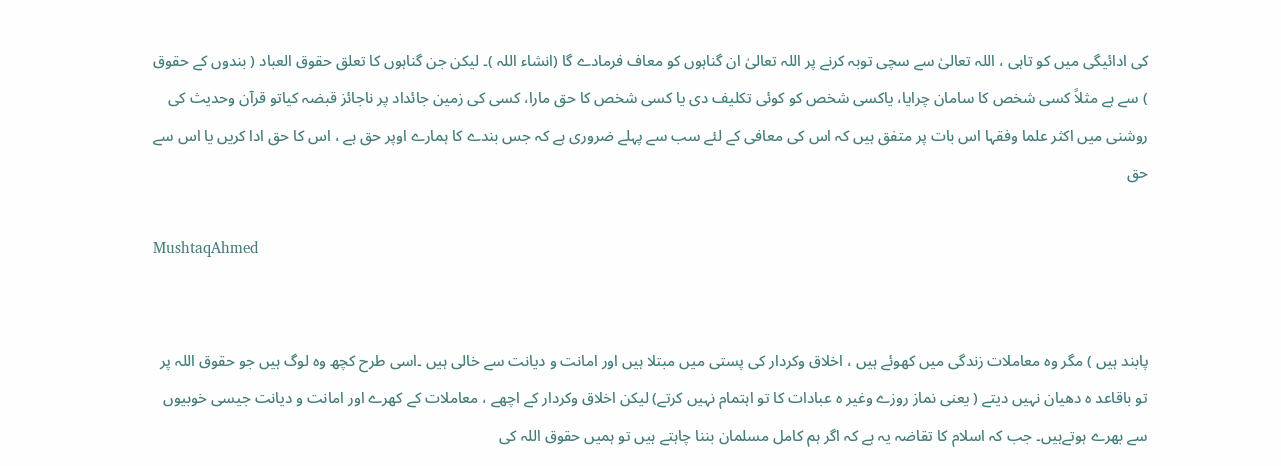کی ادائیگی میں کو تاہی ، اللہ تعالیٰ سے سچی توبہ کرنے پر اللہ تعالیٰ ان گناہوں کو معاف فرمادے گا (انشاء اللہ )۔ لیکن جن گناہوں کا تعلق حقوق العباد ( بندوں کے حقوق ) سے ہے مثلاً کسی شخص کا سامان چرایا، یاکسی شخص کو کوئی تکلیف دی یا کسی شخص کا حق مارا، کسی کی زمین جائداد پر ناجائز قبضہ کیاتو قرآن وحدیث کی روشنی میں اکثر علما وفقہا اس بات پر متفق ہیں کہ اس کی معافی کے لئے سب سے پہلے ضروری ہے کہ جس بندے کا ہمارے اوپر حق ہے ، اس کا حق ادا کریں یا اس سے حق

MushtaqAhmed


پابند ہیں ) مگر وہ معاملات زندگی میں کھوئے ہیں ، اخلاق وکردار کی پستی میں مبتلا ہیں اور امانت و دیانت سے خالی ہیں ۔اسی طرح کچھ وہ لوگ ہیں جو حقوق اللہ پر تو باقاعد ہ دھیان نہیں دیتے ( یعنی نماز روزے وغیر ہ عبادات کا تو اہتمام نہیں کرتے) لیکن اخلاق وکردار کے اچھے ، معاملات کے کھرے اور امانت و دیانت جیسی خوبیوں سے بھرے ہوتےہیں۔ جب کہ اسلام کا تقاضہ یہ ہے کہ اگر ہم کامل مسلمان بننا چاہتے ہیں تو ہمیں حقوق اللہ کی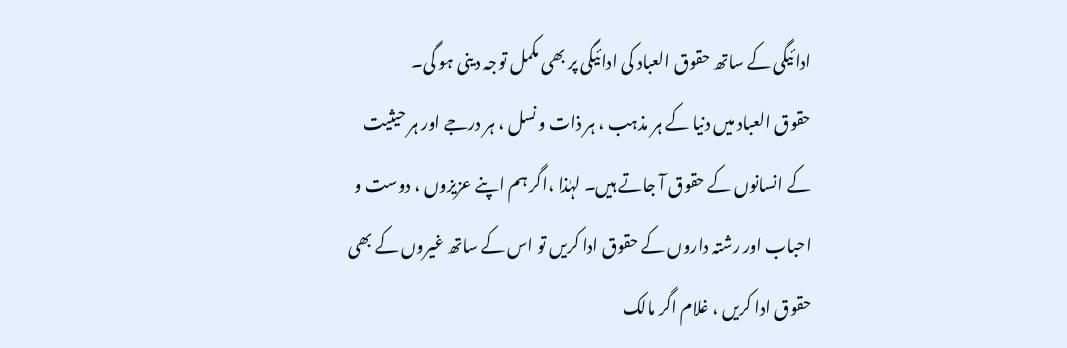ادائیگی کے ساتھ حقوق العباد کی ادائیگی پر بھی مکمل توجہ دینی ہو گی۔
حقوق العباد میں دنیا کے ہر مذہب ، ہر ذات و نسل ، ہر درجے اور ہر حیثیت کے انسانوں کے حقوق آ جاتے ہیں۔ لہٰذا ،اگر ہم اپنے عزیزوں ، دوست و احباب اور رشتہ داروں کے حقوق ادا کریں تو اس کے ساتھ غیروں کے بھی حقوق ادا کریں ، غلام اگر مالک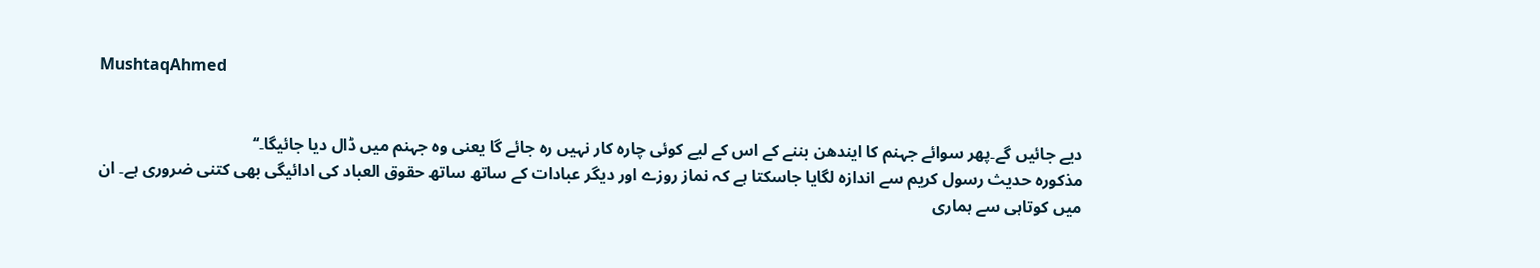MushtaqAhmed


دیے جائیں گے۔پھر سوائے جہنم کا ایندھن بننے کے اس کے لیے کوئی چارہ کار نہیں رہ جائے گا یعنی وہ جہنم میں ڈال دیا جائیگا۔‘‘
مذکورہ حدیث رسول کریم سے اندازہ لگایا جاسکتا ہے کہ نماز روزے اور دیگر عبادات کے ساتھ ساتھ حقوق العباد کی ادائیگی بھی کتنی ضروری ہے۔ ان میں کوتاہی سے ہماری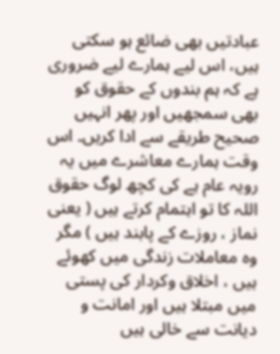عبادتیں بھی ضائع ہو سکتی ہیں، اس لیے ہمارے لیے ضروری ہے کہ ہم بندوں کے حقوق کو بھی سمجھیں اور پھر انہیں صحیح طریقے سے ادا کریں۔ اس وقت ہمارے معاشرے میں یہ رویہ عام ہے کی کچھ لوگ حقوق اللہ کا تو اہتمام کرتے ہیں ( یعنی نماز ، روزے کے پابند ہیں ) مگر وہ معاملات زندگی میں کھوئے ہیں ، اخلاق وکردار کی پستی میں مبتلا ہیں اور امانت و دیانت سے خالی ہیں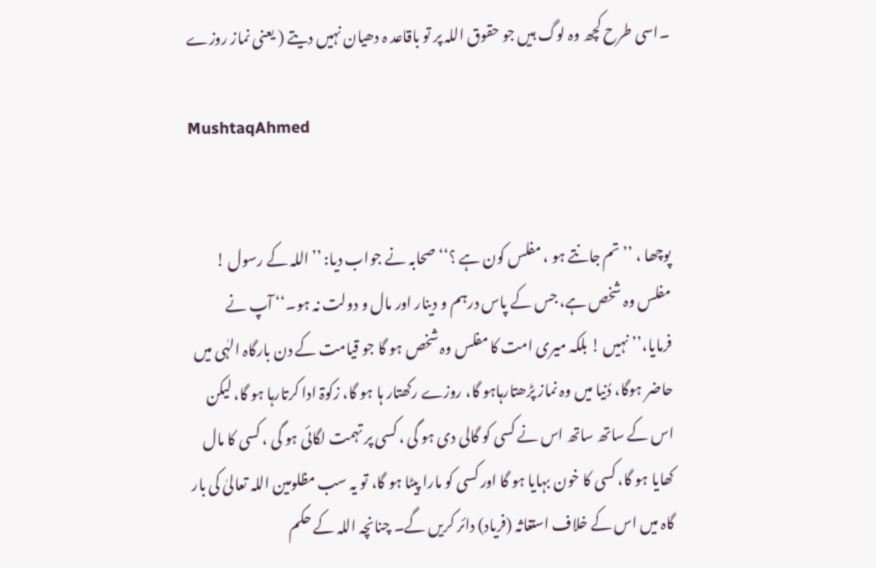۔اسی طرح کچھ وہ لوگ ہیں جو حقوق اللہ پر تو باقاعد ہ دھیان نہیں دیتے ( یعنی نماز روزے

MushtaqAhmed


پوچھا ، ’’تم جانتے ہو ، مفلس کون ہے ؟‘‘ صحابہ نے جواب دیا: ’’اللہ کے رسول ! مفلس وہ شخص ہے، جس کے پاس درہم و دینار اور مال و دولت نہ ہو۔‘‘ آپ نے فرمایا،’’ نہیں ! بلکہ میری امت کا مفلس وہ شخص ہو گا جو قیامت کے دن بارگاہ الہٰی میں حاضر ہوگا، دُنیا میں وہ نماز پڑھتارہاہو گا، روزے رکھتار ہا ہو گا، زکوۃ ادا کرتارہا ہو گا، لیکن اس کے ساتھ ساتھ اس نے کسی کو گالی دی ہو گی ، کسی پر تہمت لگائی ہو گی ، کسی کا مال کھایا ہو گا، کسی کا خون بہایا ہو گا اور کسی کو مارا پیٹا ہو گا، تو یہ سب مظلومین اللہ تعالیٰ کی بار گاہ میں اس کے خلاف استغاثہ (فریاد) دائر کریں گے۔ چنانچہ اللہ کے حکم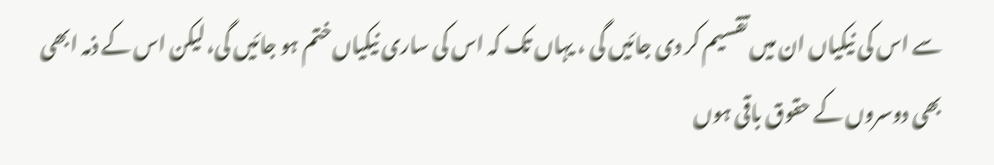سے اس کی نیکیاں ان میں تقسیم کر دی جائیں گی ، یہاں تک کہ اس کی ساری نیکیاں ختم ہو جائیں گی، لیکن اس کے ذمہ ابھی بھی دوسروں کے حقوق باقی ہوں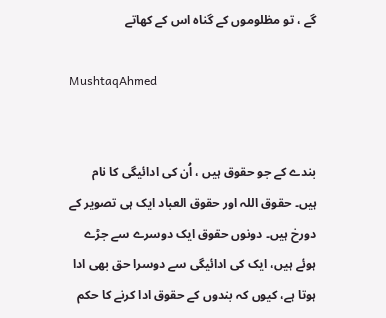گے ، تو مظلوموں کے گناہ اس کے کھاتے

MushtaqAhmed


بندے کے جو حقوق ہیں ، اُن کی ادائیگی کا نام ہیں۔ حقوق اللہ اور حقوق العباد ایک ہی تصویر کے دورخ ہیں۔ دونوں حقوق ایک دوسرے سے جڑے ہوئے ہیں، ایک کی ادائیگی سے دوسرا حق بھی ادا ہوتا ہے، کیوں کہ بندوں کے حقوق ادا کرنے کا حکم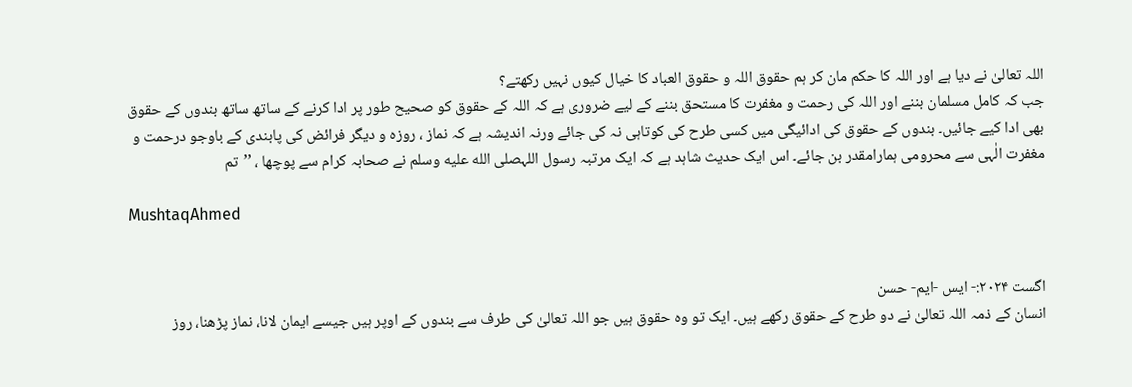اللہ تعالیٰ نے دیا ہے اور اللہ کا حکم مان کر ہم حقوق اللہ و حقوق العباد کا خیال کیوں نہیں رکھتے؟
جب کہ کامل مسلمان بننے اور اللہ کی رحمت و مغفرت کا مستحق بننے کے لیے ضروری ہے کہ اللہ کے حقوق کو صحیح طور پر ادا کرنے کے ساتھ ساتھ بندوں کے حقوق بھی ادا کیے جائیں۔ بندوں کے حقوق کی ادائیگی میں کسی طرح کی کوتاہی نہ کی جائے ورنہ اندیشہ ہے کہ نماز ، روزہ و دیگر فرائض کی پابندی کے باوجو درحمت و مغفرت الٰہی سے محرومی ہمارامقدر بن جائے۔ اس ایک حدیث شاہد ہے کہ ایک مرتبہ رسول اللہصلى الله عليه وسلم نے صحابہ کرام سے پوچھا ، ’’تم

MushtaqAhmed


اگست ۲۰۲۴:- ایس -ایم- حسن
انسان کے ذمہ اللہ تعالیٰ نے دو طرح کے حقوق رکھے ہیں۔ ایک تو وہ حقوق ہیں جو اللہ تعالیٰ کی طرف سے بندوں کے اوپر ہیں جیسے ایمان لانا، نماز پڑھنا، روز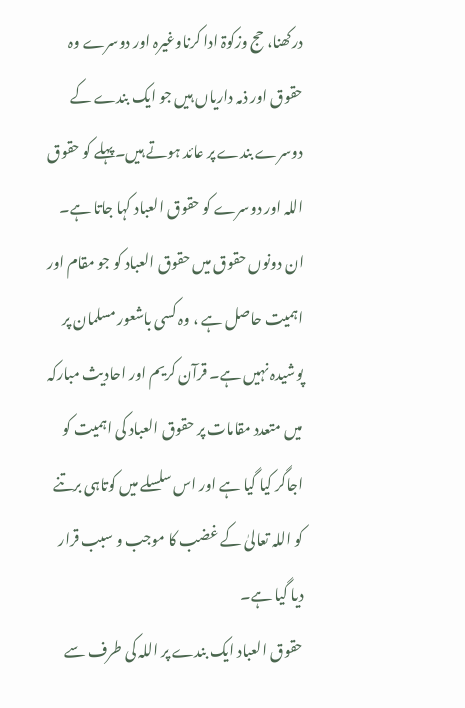درکھنا، حج وزکوۃ ادا کرناوغیرہ اور دوسرے وہ حقوق اور ذمہ داریاں ہیں جو ایک بندے کے دوسرے بندے پر عائد ہوتے ہیں۔پہلے کو حقوق اللہ اور دوسرے کو حقوق العباد کہا جاتا ہے۔ ان دونوں حقوق میں حقوق العباد کو جو مقام اور اہمیت حاصل ہے ، وہ کسی باشعور مسلمان پر پوشیدہ نہیں ہے۔ قرآن کریم اور احادیث مبارکہ میں متعدد مقامات پر حقوق العباد کی اہمیت کو اجاگر کیا گیا ہے اور اس سلسلے میں کوتاہی برتنے کو اللہ تعالیٰ کے غضب کا موجب و سبب قرار دیا گیا ہے۔
حقوق العباد ایک بندے پر اللہ کی طرف سے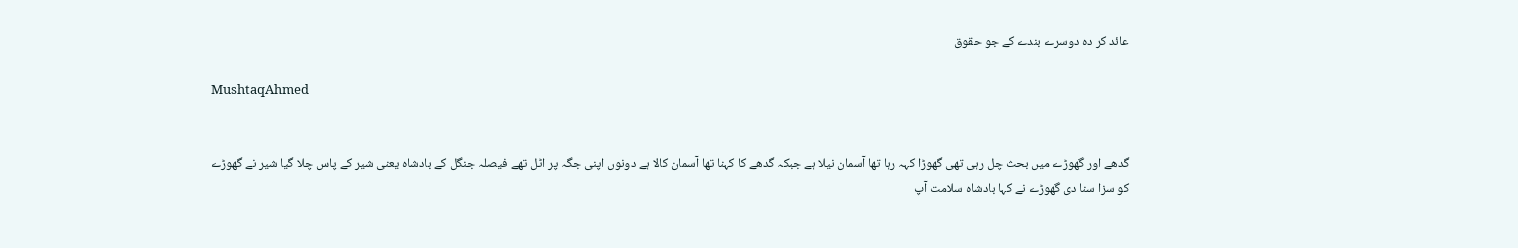عائد کر دہ دوسرے بندے کے جو حقوق

MushtaqAhmed


گدھے اور گھوڑے میں بحث چل رہی تھی گھوڑا کہہ رہا تھا آسمان نیلا ہے جبکہ گدھے کا کہنا تھا آسمان کالا ہے دونوں اپنی جگہ پر اٹل تھے فیصلہ جنگل کے بادشاہ یعنی شیر کے پاس چلا گیا شیر نے گھوڑے کو سزا سنا دی گھوڑے نے کہا بادشاہ سلامت آپ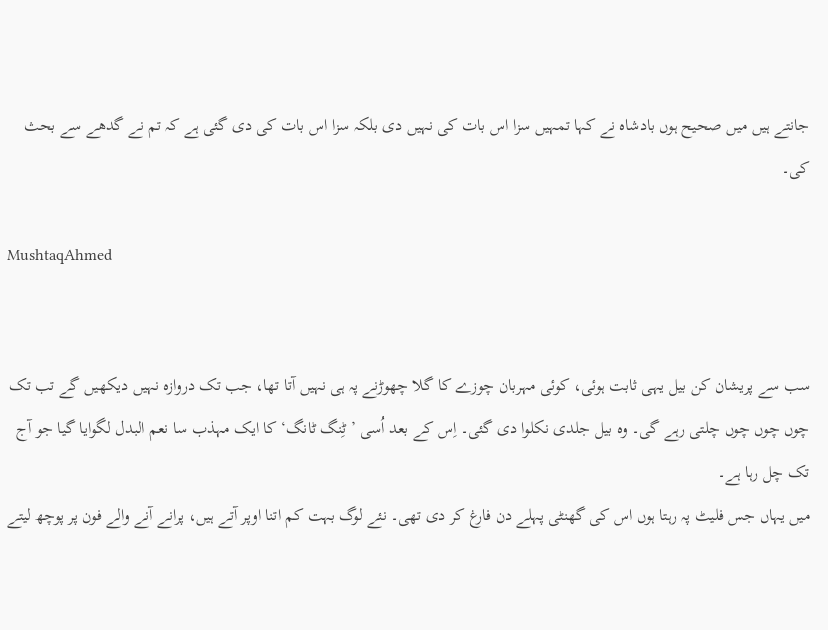جانتے ہیں میں صحیح ہوں بادشاہ نے کہا تمہیں سزا اس بات کی نہیں دی بلکہ سزا اس بات کی دی گئی ہے کہ تم نے گدھے سے بحث کی۔

MushtaqAhmed


سب سے پریشان کن بیل یہی ثابت ہوئی، کوئی مہربان چوزے کا گلا چھوڑنے پہ ہی نہیں آتا تھا، جب تک دروازہ نہیں دیکھیں گے تب تک چوں چوں چوں چلتی رہے گی۔ وہ بیل جلدی نکلوا دی گئی۔ اِس کے بعد اُسی ’ٹِنگ ٹانگ‘ کا ایک مہذب سا نعم البدل لگوایا گیا جو آج تک چل رہا ہے۔
میں یہاں جس فلیٹ پہ رہتا ہوں اس کی گھنٹی پہلے دن فارغ کر دی تھی۔ نئے لوگ بہت کم اتنا اوپر آتے ہیں، پرانے آنے والے فون پر پوچھ لیتے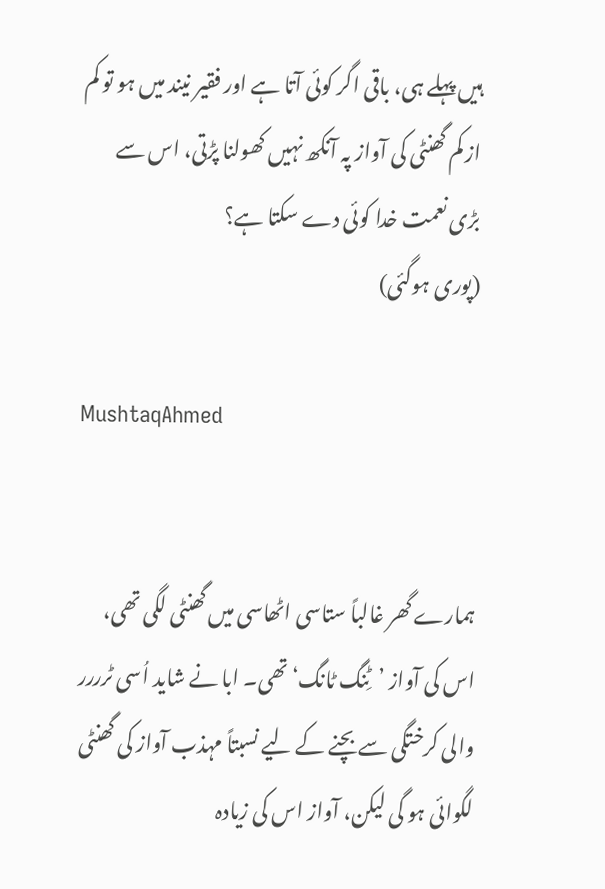ہیں پہلے ہی، باقی اگر کوئی آتا ہے اور فقیر نیند میں ہو تو کم از کم گھنٹی کی آواز پہ آنکھ نہیں کھولنا پڑتی، اس سے بڑی نعمت خدا کوئی دے سکتا ہے؟
(پوری ہوگئی)

MushtaqAhmed


ہمارے گھر غالباً ستاسی اٹھاسی میں گھنٹی لگی تھی، اس کی آواز ’ٹِنگ ٹانگ‘ تھی۔ ابا نے شاید اُسی ٹرررر والی کرختگی سے بچنے کے لیے نسبتاً مہذب آواز کی گھنٹی لگوائی ہو گی لیکن، آواز اس کی زیادہ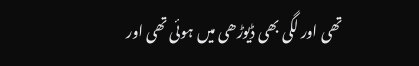تھی اور لگی بھی ڈیوڑھی میں ہوئی تھی اور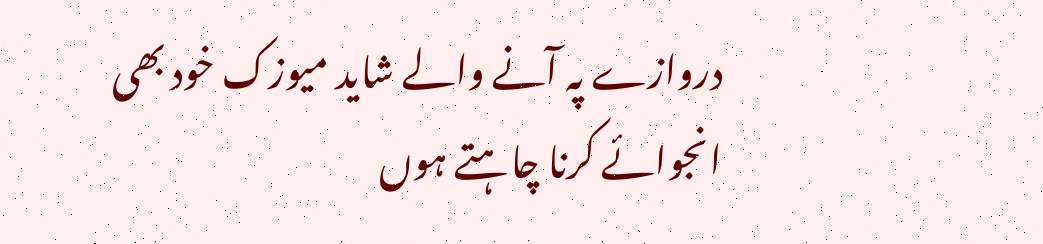دروازے پہ آنے والے شاید میوزک خود بھی انجوائے کرنا چاہتے ہوں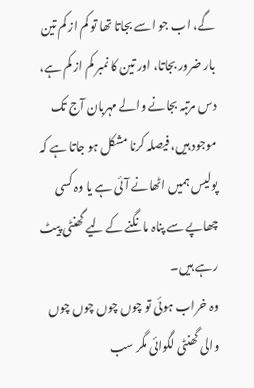گے، اب جو اسے بجاتا تھا تو کم از کم تین بار ضرور بجاتا، اور تین کا نمبر کم از کم ہے، دس مرتبہ بجانے والے مہربان آج تک موجود ہیں، فیصلہ کرنا مشکل ہو جاتا ہے کہ پولیس ہمیں اٹھانے آئی ہے یا وہ کسی چھاپے سے پناہ مانگنے کے لیے گھنٹی پیٹ رہے ہیں۔
وہ خراب ہوئی تو چوں چوں چوں چوں والی گھنٹی لگوائی مگر سب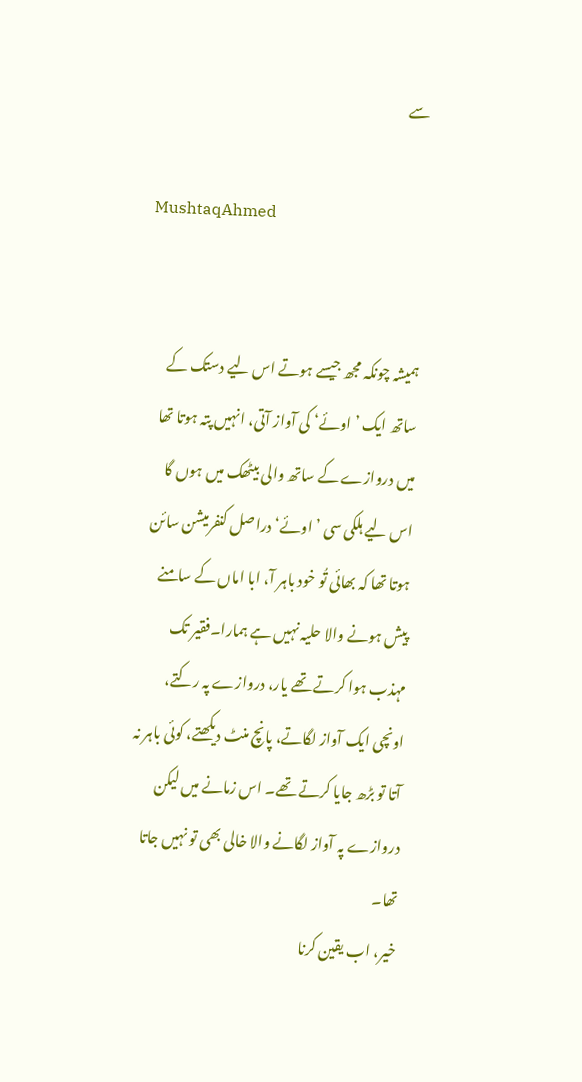سے

MushtaqAhmed


ہمیشہ چونکہ مجھ جیسے ہوتے اس لیے دستک کے ساتھ ایک ’اوئے‘ کی آواز آتی، انہیں پتہ ہوتا تھا میں دروازے کے ساتھ والی بیٹھک میں ہوں گا اس لیے ہلکی سی ’اوئے‘ دراصل کنفرمیشن سائن ہوتا تھا کہ بھائی تُو خود باہر آ، ابا اماں کے سامنے پیش ہونے والا حلیہ نہیں ہے ہمارا۔فقیر تک مہذب ہوا کرتے تھے یار، دروازے پہ رکتے، اونچی ایک آواز لگاتے، پانچ منٹ دیکھتے، کوئی باہر نہ آتا تو بڑھ جایا کرتے تھے۔ اس زمانے میں لیکن دروازے پہ آواز لگانے والا خالی بھی تو نہیں جاتا تھا۔
خیر، اب یقین کرنا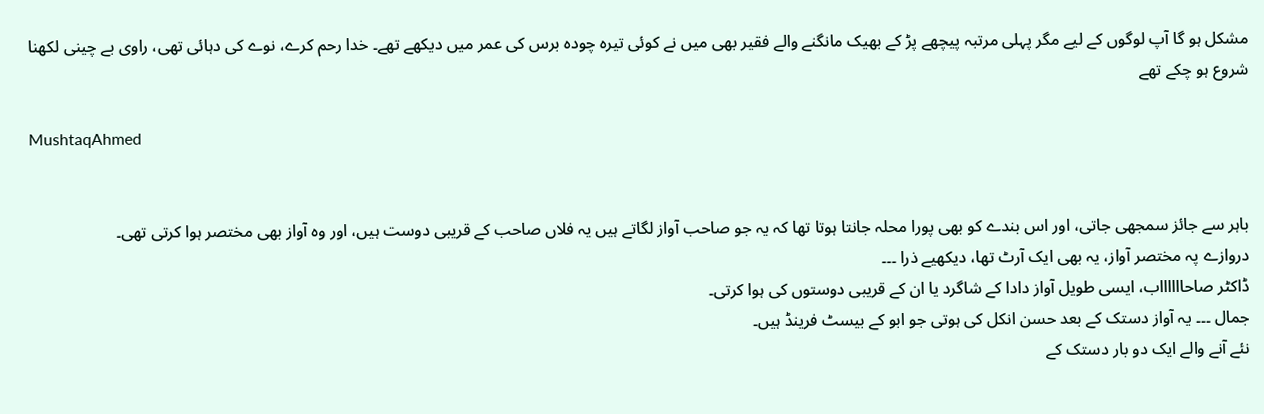مشکل ہو گا آپ لوگوں کے لیے مگر پہلی مرتبہ پیچھے پڑ کے بھیک مانگنے والے فقیر بھی میں نے کوئی تیرہ چودہ برس کی عمر میں دیکھے تھے۔ خدا رحم کرے، نوے کی دہائی تھی، راوی بے چینی لکھنا شروع ہو چکے تھے

MushtaqAhmed


باہر سے جائز سمجھی جاتی، اور اس بندے کو بھی پورا محلہ جانتا ہوتا تھا کہ یہ جو صاحب آواز لگاتے ہیں یہ فلاں صاحب کے قریبی دوست ہیں، اور وہ آواز بھی مختصر ہوا کرتی تھی۔
دروازے پہ مختصر آواز، یہ بھی ایک آرٹ تھا، دیکھیے ذرا ۔۔۔
ڈاکٹر صاحااااااب، ایسی طویل آواز دادا کے شاگرد یا ان کے قریبی دوستوں کی ہوا کرتی۔
جمال ۔۔۔ یہ آواز دستک کے بعد حسن انکل کی ہوتی جو ابو کے بیسٹ فرینڈ ہیں۔
نئے آنے والے ایک دو بار دستک کے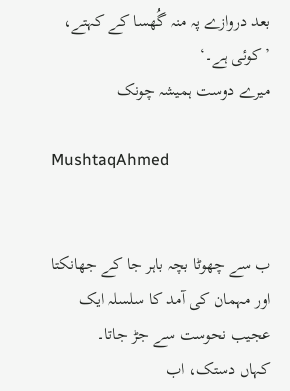بعد دروازے پہ منہ گُھسا کے کہتے، ’کوئی ہے۔‘
میرے دوست ہمیشہ چونک

MushtaqAhmed


ب سے چھوٹا بچہ باہر جا کے جھانکتا اور مہمان کی آمد کا سلسلہ ایک عجیب نحوست سے جڑ جاتا۔
کہاں دستک، اب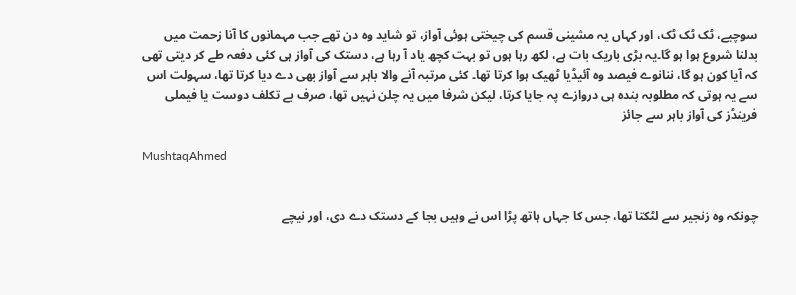سوچیے، ٹک ٹک ٹک، اور کہاں یہ مشینی قسم کی چیختی ہوئی آواز، تو شاید وہ دن تھے جب مہمانوں کا آنا زحمت میں بدلنا شروع ہوا ہو گا۔یہ بڑی باریک بات ہے، لکھ رہا ہوں تو بہت کچھ یاد آ رہا ہے، دستک کی آواز ہی کئی دفعہ طے کر دیتی تھی کہ آیا کون ہو گا، ننانوے فیصد وہ آئیڈیا ٹھیک ہوا کرتا تھا۔ کئی مرتبہ آنے والا باہر سے آواز بھی دے دیا کرتا تھا، سہولت اس سے یہ ہوتی کہ مطلوبہ بندہ ہی دروازے پہ جایا کرتا، لیکن شرفا میں یہ چلن نہیں تھا، صرف بے تکلف دوست یا فیملی فرینڈز کی آواز باہر سے جائز

MushtaqAhmed


چونکہ وہ زنجیر سے لٹکتا تھا، جس کا جہاں ہاتھ پڑا اس نے وہیں بجا کے دستک دے دی، اور نیچے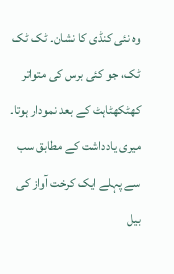وہ نئی کنڈی کا نشان۔ ٹک ٹک ٹک، جو کئی برس کی متواتر کھٹکھٹاہٹ کے بعد نمودار ہوتا۔
میری یادداشت کے مطابق سب سے پہلے ایک کرخت آواز کی بیل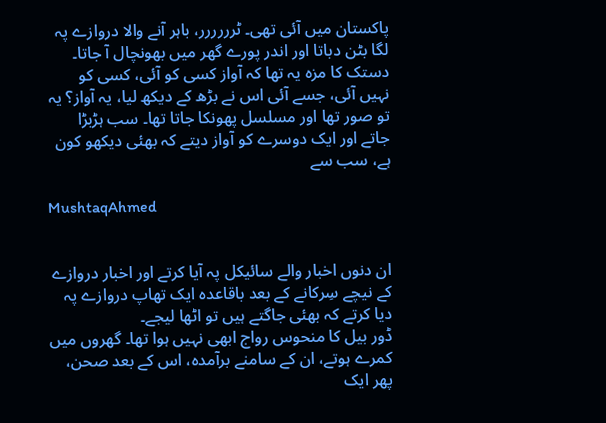پاکستان میں آئی تھی۔ ٹرررررر، باہر آنے والا دروازے پہ لگا بٹن دباتا اور اندر پورے گھر میں بھونچال آ جاتا۔ دستک کا مزہ یہ تھا کہ آواز کسی کو آئی، کسی کو نہیں آئی، جسے آئی اس نے بڑھ کے دیکھ لیا، یہ آواز؟ یہ تو صور تھا اور مسلسل پھونکا جاتا تھا۔ سب ہڑبڑا جاتے اور ایک دوسرے کو آواز دیتے کہ بھئی دیکھو کون ہے، سب سے

MushtaqAhmed


ان دنوں اخبار والے سائیکل پہ آیا کرتے اور اخبار دروازے کے نیچے سِرکانے کے بعد باقاعدہ ایک تھاپ دروازے پہ دیا کرتے کہ بھئی جاگتے ہیں تو اٹھا لیجے۔
ڈور بیل کا منحوس رواج ابھی نہیں ہوا تھا۔ گھروں میں کمرے ہوتے، ان کے سامنے برآمدہ، اس کے بعد صحن، پھر ایک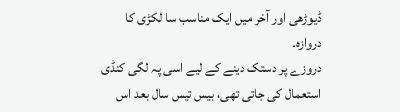ڈیوڑھی اور آخر میں ایک مناسب سا لکڑی کا دروازہ۔
دروزے پر دستک دینے کے لیے اسی پہ لگی کنڈی استعمال کی جاتی تھی، بیس تیس سال بعد اس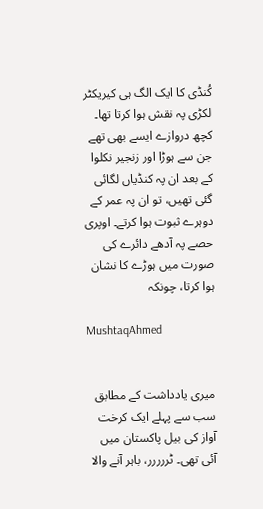کُنڈی کا ایک الگ ہی کیریکٹر لکڑی پہ نقش ہوا کرتا تھا۔ کچھ دروازے ایسے بھی تھے جن سے ہوڑا اور زنجیر نکلوا کے بعد ان پہ کنڈیاں لگائی گئی تھیں، تو ان پہ عمر کے دوہرے ثبوت ہوا کرتے۔ اوپری حصے پہ آدھے دائرے کی صورت میں ہوڑے کا نشان ہوا کرتا، چونکہ

MushtaqAhmed


میری یادداشت کے مطابق سب سے پہلے ایک کرخت آواز کی بیل پاکستان میں آئی تھی۔ ٹررررر، باہر آنے والا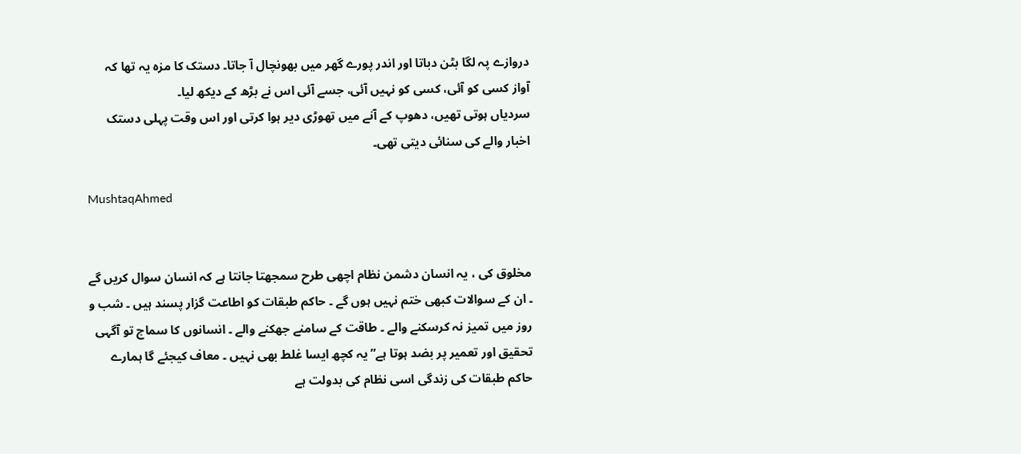دروازے پہ لگا بٹن دباتا اور اندر پورے گھر میں بھونچال آ جاتا۔ دستک کا مزہ یہ تھا کہ آواز کسی کو آئی، کسی کو نہیں آئی، جسے آئی اس نے بڑھ کے دیکھ لیا۔
سردیاں ہوتی تھیں، دھوپ کے آنے میں تھوڑی دیر ہوا کرتی اور اس وقت پہلی دستک اخبار والے کی سنائی دیتی تھی۔

MushtaqAhmed


مخلوق کی ، یہ انسان دشمن نظام اچھی طرح سمجھتا جانتا ہے کہ انسان سوال کریں گے ۔ ان کے سوالات کبھی ختم نہیں ہوں گے ۔ حاکم طبقات کو اطاعت گزار پسند ہیں ۔ شب و روز میں تمیز نہ کرسکنے والے ۔ طاقت کے سامنے جھکنے والے ۔ انسانوں کا سماج تو آگہی تحقیق اور تعمیر پر بضد ہوتا ہے”یہ کچھ ایسا غلط بھی نہیں ۔ معاف کیجئے گا ہمارے حاکم طبقات کی زندگی اسی نظام کی بدولت ہے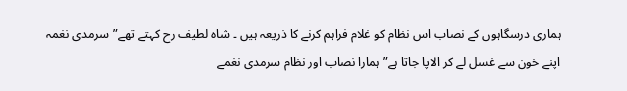ہماری درسگاہوں کے نصاب اس نظام کو غلام فراہم کرنے کا ذریعہ ہیں ۔ شاہ لطیف رح کہتے تھے”سرمدی نغمہ اپنے خون سے غسل لے کر الاپا جاتا ہے”ہمارا نصاب اور نظام سرمدی نغمے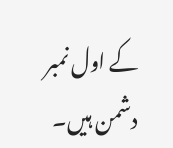کے اول نمبر دشمن ہیں۔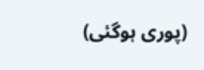(پوری ہوگئی)